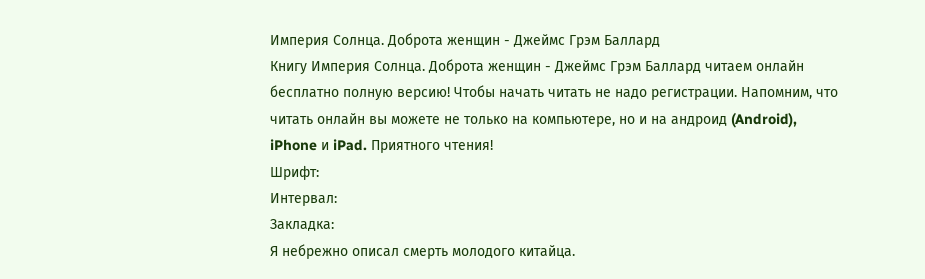Империя Солнца. Доброта женщин - Джеймс Грэм Баллард
Книгу Империя Солнца. Доброта женщин - Джеймс Грэм Баллард читаем онлайн бесплатно полную версию! Чтобы начать читать не надо регистрации. Напомним, что читать онлайн вы можете не только на компьютере, но и на андроид (Android), iPhone и iPad. Приятного чтения!
Шрифт:
Интервал:
Закладка:
Я небрежно описал смерть молодого китайца.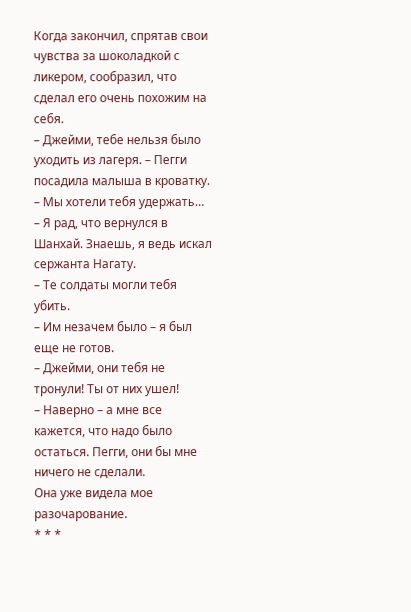Когда закончил, спрятав свои чувства за шоколадкой с ликером, сообразил, что сделал его очень похожим на себя.
– Джейми, тебе нельзя было уходить из лагеря. – Пегги посадила малыша в кроватку. – Мы хотели тебя удержать…
– Я рад, что вернулся в Шанхай. Знаешь, я ведь искал сержанта Нагату.
– Те солдаты могли тебя убить.
– Им незачем было – я был еще не готов.
– Джейми, они тебя не тронули! Ты от них ушел!
– Наверно – а мне все кажется, что надо было остаться. Пегги, они бы мне ничего не сделали.
Она уже видела мое разочарование.
* * *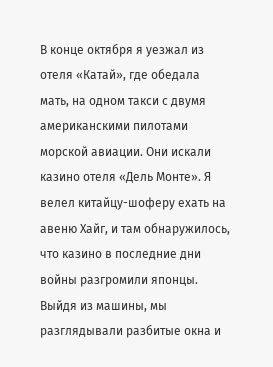В конце октября я уезжал из отеля «Катай», где обедала мать, на одном такси с двумя американскими пилотами морской авиации. Они искали казино отеля «Дель Монте». Я велел китайцу-шоферу ехать на авеню Хайг, и там обнаружилось, что казино в последние дни войны разгромили японцы. Выйдя из машины, мы разглядывали разбитые окна и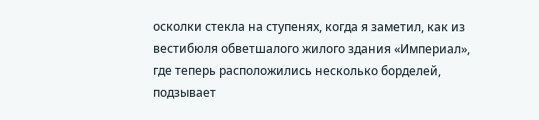осколки стекла на ступенях, когда я заметил, как из вестибюля обветшалого жилого здания «Империал», где теперь расположились несколько борделей, подзывает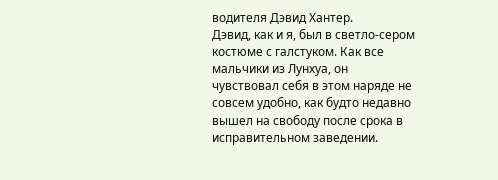водителя Дэвид Хантер.
Дэвид, как и я, был в светло-сером костюме с галстуком. Как все мальчики из Лунхуа, он чувствовал себя в этом наряде не совсем удобно, как будто недавно вышел на свободу после срока в исправительном заведении.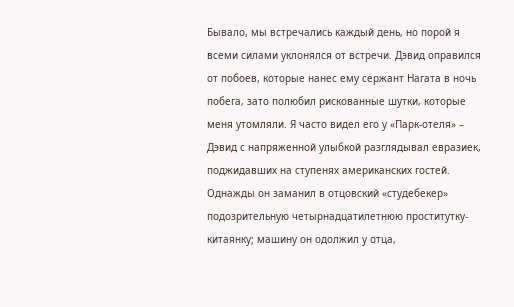Бывало, мы встречались каждый день, но порой я всеми силами уклонялся от встречи. Дэвид оправился от побоев, которые нанес ему сержант Нагата в ночь побега, зато полюбил рискованные шутки, которые меня утомляли. Я часто видел его у «Парк-отеля» – Дэвид с напряженной улыбкой разглядывал евразиек, поджидавших на ступенях американских гостей. Однажды он заманил в отцовский «студебекер» подозрительную четырнадцатилетнюю проститутку-китаянку; машину он одолжил у отца,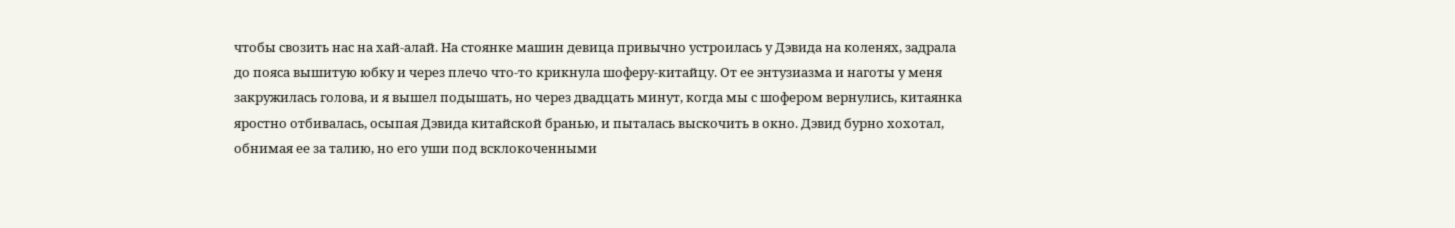чтобы свозить нас на хай-алай. На стоянке машин девица привычно устроилась у Дэвида на коленях, задрала до пояса вышитую юбку и через плечо что-то крикнула шоферу-китайцу. От ее энтузиазма и наготы у меня закружилась голова, и я вышел подышать, но через двадцать минут, когда мы с шофером вернулись, китаянка яростно отбивалась, осыпая Дэвида китайской бранью, и пыталась выскочить в окно. Дэвид бурно хохотал, обнимая ее за талию, но его уши под всклокоченными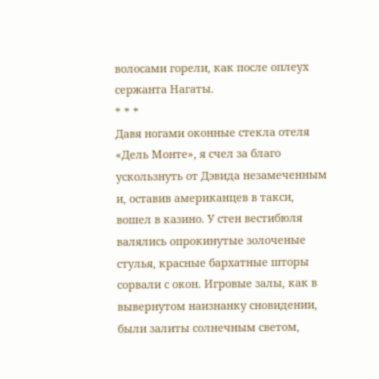волосами горели, как после оплеух сержанта Нагаты.
* * *
Давя ногами оконные стекла отеля «Дель Монте», я счел за благо ускользнуть от Дэвида незамеченным и, оставив американцев в такси, вошел в казино. У стен вестибюля валялись опрокинутые золоченые стулья, красные бархатные шторы сорвали с окон. Игровые залы, как в вывернутом наизнанку сновидении, были залиты солнечным светом,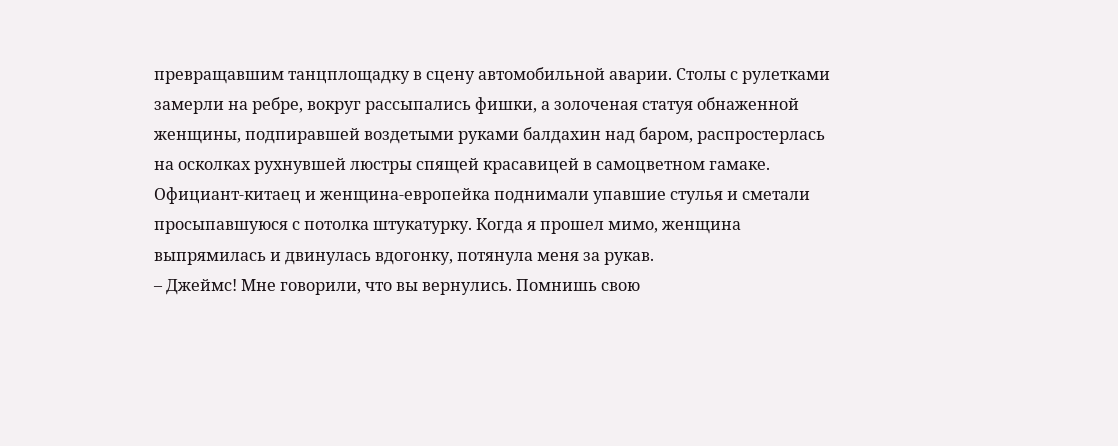превращавшим танцплощадку в сцену автомобильной аварии. Столы с рулетками замерли на ребре, вокруг рассыпались фишки, а золоченая статуя обнаженной женщины, подпиравшей воздетыми руками балдахин над баром, распростерлась на осколках рухнувшей люстры спящей красавицей в самоцветном гамаке.
Официант-китаец и женщина-европейка поднимали упавшие стулья и сметали просыпавшуюся с потолка штукатурку. Когда я прошел мимо, женщина выпрямилась и двинулась вдогонку, потянула меня за рукав.
– Джеймс! Мне говорили, что вы вернулись. Помнишь свою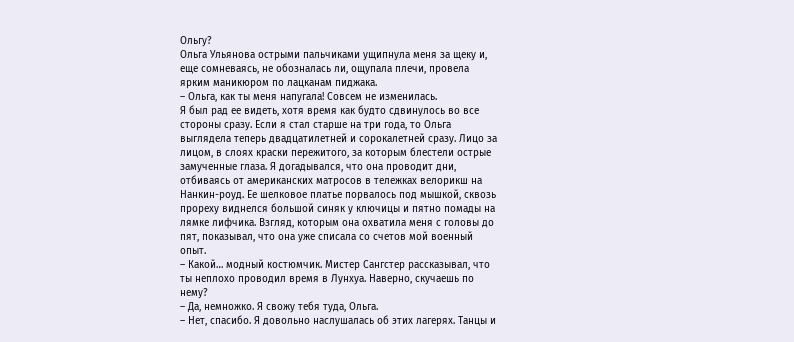Ольгу?
Ольга Ульянова острыми пальчиками ущипнула меня за щеку и, еще сомневаясь, не обозналась ли, ощупала плечи, провела ярким маникюром по лацканам пиджака.
– Ольга, как ты меня напугала! Совсем не изменилась.
Я был рад ее видеть, хотя время как будто сдвинулось во все стороны сразу. Если я стал старше на три года, то Ольга выглядела теперь двадцатилетней и сорокалетней сразу. Лицо за лицом, в слоях краски пережитого, за которым блестели острые замученные глаза. Я догадывался, что она проводит дни, отбиваясь от американских матросов в тележках велорикш на Нанкин-роуд. Ее шелковое платье порвалось под мышкой, сквозь прореху виднелся большой синяк у ключицы и пятно помады на лямке лифчика. Взгляд, которым она охватила меня с головы до пят, показывал, что она уже списала со счетов мой военный опыт.
– Какой… модный костюмчик. Мистер Сангстер рассказывал, что ты неплохо проводил время в Лунхуа. Наверно, скучаешь по нему?
– Да, немножко. Я свожу тебя туда, Ольга.
– Нет, спасибо. Я довольно наслушалась об этих лагерях. Танцы и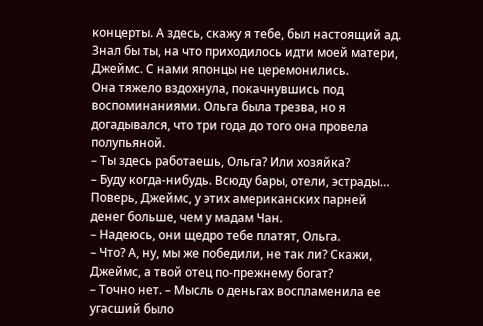концерты. А здесь, скажу я тебе, был настоящий ад. Знал бы ты, на что приходилось идти моей матери, Джеймс. С нами японцы не церемонились.
Она тяжело вздохнула, покачнувшись под воспоминаниями. Ольга была трезва, но я догадывался, что три года до того она провела полупьяной.
– Ты здесь работаешь, Ольга? Или хозяйка?
– Буду когда-нибудь. Всюду бары, отели, эстрады… Поверь, Джеймс, у этих американских парней денег больше, чем у мадам Чан.
– Надеюсь, они щедро тебе платят, Ольга.
– Что? А, ну, мы же победили, не так ли? Скажи, Джеймс, а твой отец по-прежнему богат?
– Точно нет. – Мысль о деньгах воспламенила ее угасший было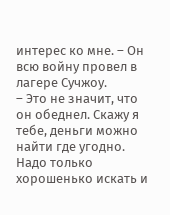интерес ко мне. – Он всю войну провел в лагере Сучжоу.
– Это не значит, что он обеднел. Скажу я тебе, деньги можно найти где угодно. Надо только хорошенько искать и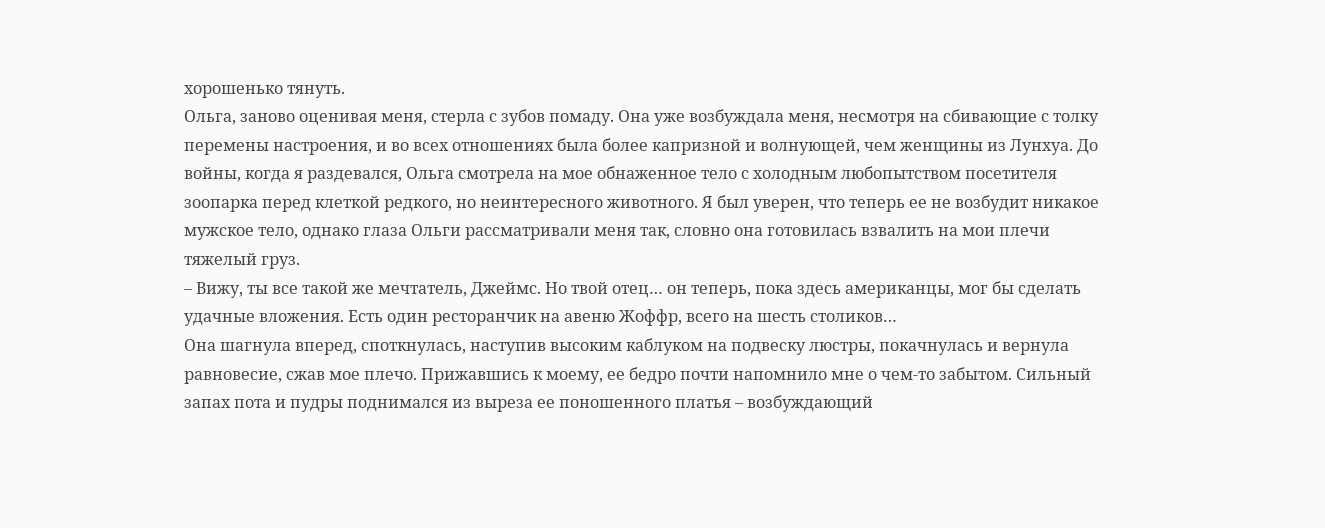хорошенько тянуть.
Ольга, заново оценивая меня, стерла с зубов помаду. Она уже возбуждала меня, несмотря на сбивающие с толку перемены настроения, и во всех отношениях была более капризной и волнующей, чем женщины из Лунхуа. До войны, когда я раздевался, Ольга смотрела на мое обнаженное тело с холодным любопытством посетителя зоопарка перед клеткой редкого, но неинтересного животного. Я был уверен, что теперь ее не возбудит никакое мужское тело, однако глаза Ольги рассматривали меня так, словно она готовилась взвалить на мои плечи тяжелый груз.
– Вижу, ты все такой же мечтатель, Джеймс. Но твой отец… он теперь, пока здесь американцы, мог бы сделать удачные вложения. Есть один ресторанчик на авеню Жоффр, всего на шесть столиков…
Она шагнула вперед, споткнулась, наступив высоким каблуком на подвеску люстры, покачнулась и вернула равновесие, сжав мое плечо. Прижавшись к моему, ее бедро почти напомнило мне о чем-то забытом. Сильный запах пота и пудры поднимался из выреза ее поношенного платья – возбуждающий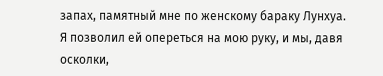запах, памятный мне по женскому бараку Лунхуа.
Я позволил ей опереться на мою руку, и мы, давя осколки,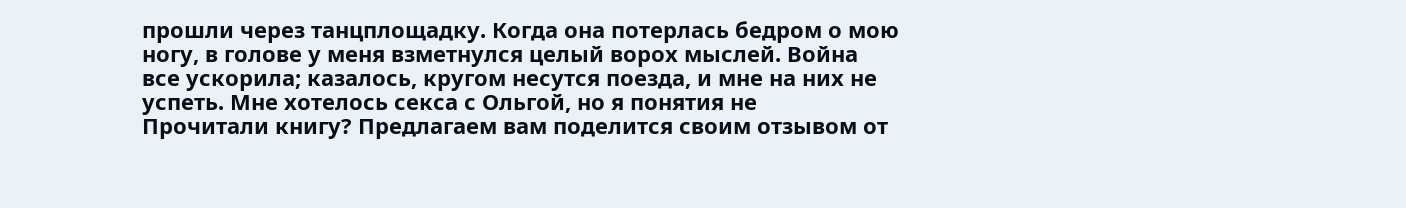прошли через танцплощадку. Когда она потерлась бедром о мою ногу, в голове у меня взметнулся целый ворох мыслей. Война все ускорила; казалось, кругом несутся поезда, и мне на них не успеть. Мне хотелось секса с Ольгой, но я понятия не
Прочитали книгу? Предлагаем вам поделится своим отзывом от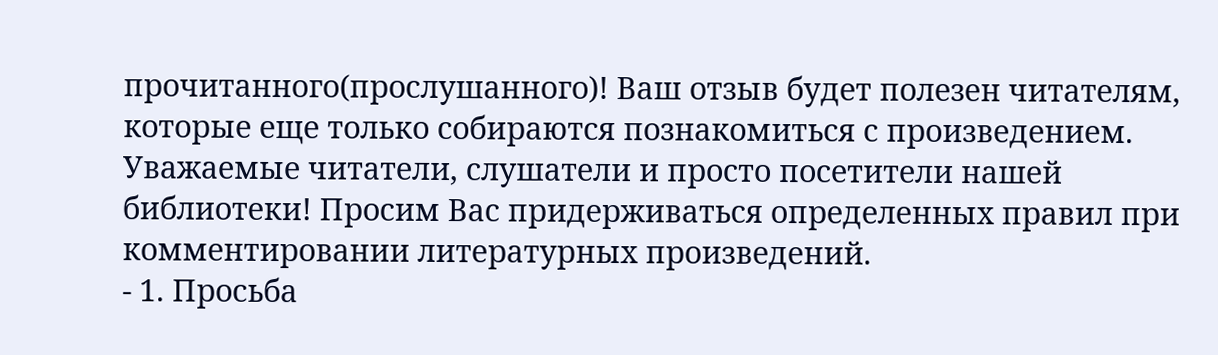прочитанного(прослушанного)! Ваш отзыв будет полезен читателям, которые еще только собираются познакомиться с произведением.
Уважаемые читатели, слушатели и просто посетители нашей библиотеки! Просим Вас придерживаться определенных правил при комментировании литературных произведений.
- 1. Просьба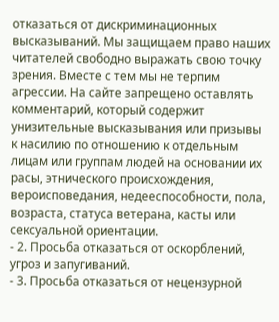отказаться от дискриминационных высказываний. Мы защищаем право наших читателей свободно выражать свою точку зрения. Вместе с тем мы не терпим агрессии. На сайте запрещено оставлять комментарий, который содержит унизительные высказывания или призывы к насилию по отношению к отдельным лицам или группам людей на основании их расы, этнического происхождения, вероисповедания, недееспособности, пола, возраста, статуса ветерана, касты или сексуальной ориентации.
- 2. Просьба отказаться от оскорблений, угроз и запугиваний.
- 3. Просьба отказаться от нецензурной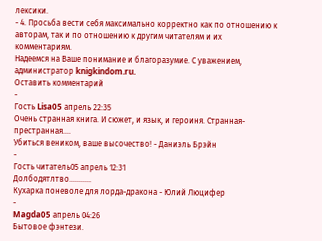лексики.
- 4. Просьба вести себя максимально корректно как по отношению к авторам, так и по отношению к другим читателям и их комментариям.
Надеемся на Ваше понимание и благоразумие. С уважением, администратор knigkindom.ru.
Оставить комментарий
-
Гость Lisa05 апрель 22:35
Очень странная книга. И сюжет, и язык, и героиня. Странная- престранная....
Убиться веником, ваше высочество! - Даниэль Брэйн
-
Гость читатель05 апрель 12:31
Долбодятлтво...........
Кухарка поневоле для лорда-дракона - Юлий Люцифер
-
Magda05 апрель 04:26
Бытовое фэнтези.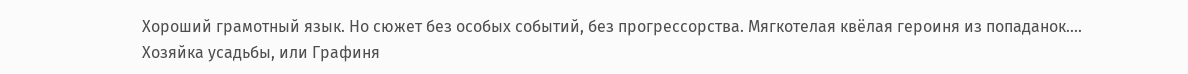Хороший грамотный язык. Но сюжет без особых событий, без прогрессорства. Мягкотелая квёлая героиня из попаданок....
Хозяйка усадьбы, или Графиня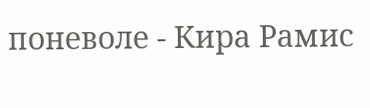поневоле - Кира Рамис